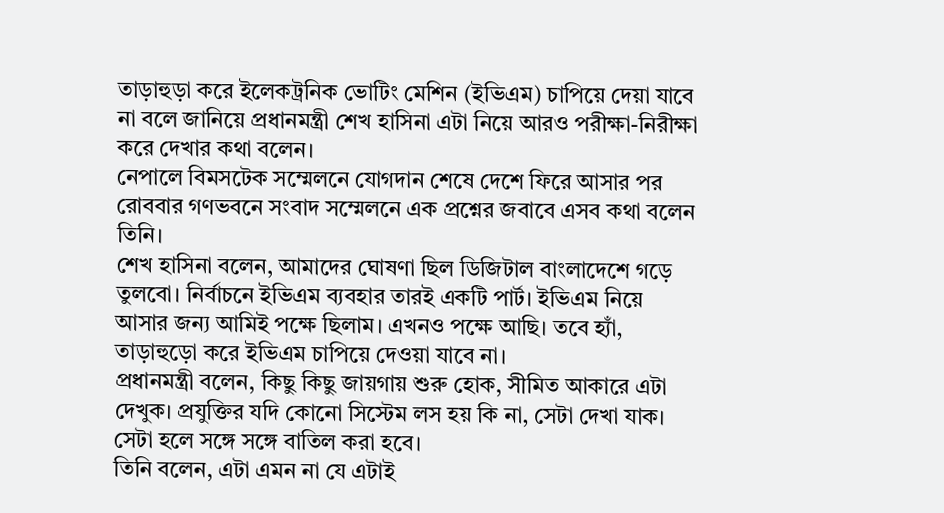তাড়াহুড়া করে ইলেকট্রনিক ভোটিং মেশিন (ইভিএম) চাপিয়ে দেয়া যাবে না বলে জানিয়ে প্রধানমন্ত্রী শেখ হাসিনা এটা নিয়ে আরও পরীক্ষা-নিরীক্ষা করে দেখার কথা বলেন।
নেপালে বিমসটেক সম্মেলনে যোগদান শেষে দেশে ফিরে আসার পর রোববার গণভবনে সংবাদ সম্মেলনে এক প্রশ্নের জবাবে এসব কথা বলেন তিনি।
শেখ হাসিনা বলেন, আমাদের ঘোষণা ছিল ডিজিটাল বাংলাদেশে গড়ে তুলবো। নির্বাচনে ইভিএম ব্যবহার তারই একটি পার্ট। ইভিএম নিয়ে আসার জন্য আমিই পক্ষে ছিলাম। এখনও পক্ষে আছি। তবে হ্যাঁ, তাড়াহুড়ো করে ইভিএম চাপিয়ে দেওয়া যাবে না।
প্রধানমন্ত্রী বলেন, কিছু কিছু জায়গায় শুরু হোক, সীমিত আকারে এটা দেখুক। প্রযুক্তির যদি কোনো সিস্টেম লস হয় কি না, সেটা দেখা যাক। সেটা হলে সঙ্গে সঙ্গে বাতিল করা হবে।
তিনি বলেন, এটা এমন না যে এটাই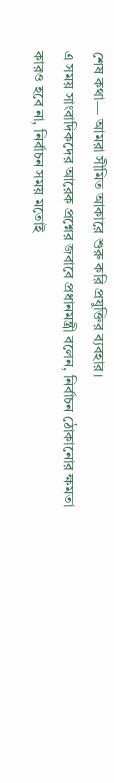শেষ কথা— আমরা সীমিত আকারে শুরু করি প্রযুক্তির ব্যবহার।
এ সময় সাংবাদিকদের আরেক প্রশ্নের জবাবে প্রধানমন্ত্রী বলেন, নির্বাচন ঠোকানোর ক্ষমতা কারও হবে না, নির্বাচন সময় মতোই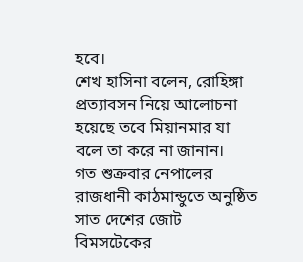হবে।
শেখ হাসিনা বলেন, রোহিঙ্গা প্রত্যাবসন নিয়ে আলোচনা হয়েছে তবে মিয়ানমার যা বলে তা করে না জানান।
গত শুক্রবার নেপালের রাজধানী কাঠমান্ডুতে অনুষ্ঠিত সাত দেশের জোট বিমসটেকের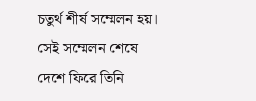চতুর্থ শীর্ষ সম্মেলন হয়। সেই সম্মেলন শেষে দেশে ফিরে তিনি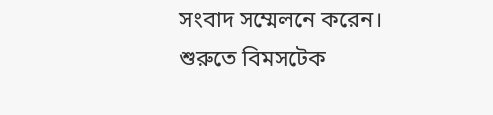সংবাদ সম্মেলনে করেন।
শুরুতে বিমসটেক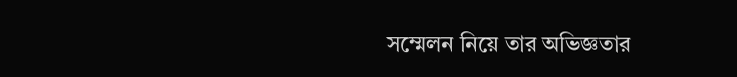সম্মেলন নিয়ে তার অভিজ্ঞতার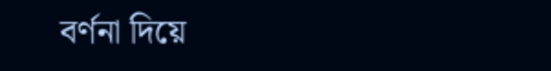বর্ণনা দিয়ে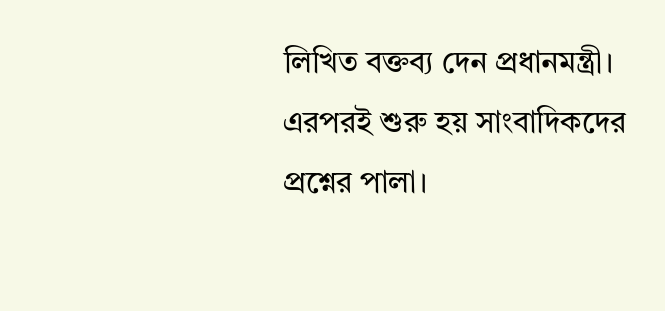লিখিত বক্তব্য দেন প্রধানমন্ত্রী। এরপরই শুরু হয় সাংবাদিকদের প্রশ্নের পালা।